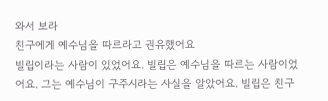와서 보라
친구에게 예수님을 따르라고 권유했어요
빌립이라는 사람이 있었어요. 빌립은 예수님을 따르는 사람이었어요. 그는 예수님이 구주시라는 사실을 알았어요. 빌립은 친구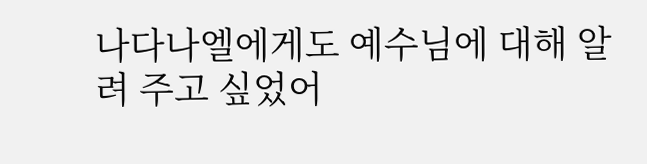나다나엘에게도 예수님에 대해 알려 주고 싶었어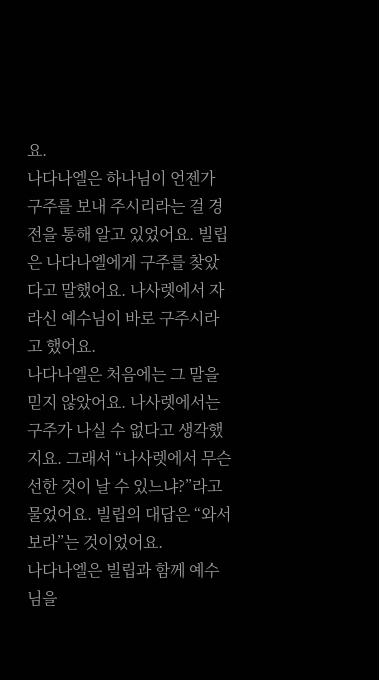요.
나다나엘은 하나님이 언젠가 구주를 보내 주시리라는 걸 경전을 통해 알고 있었어요. 빌립은 나다나엘에게 구주를 찾았다고 말했어요. 나사렛에서 자라신 예수님이 바로 구주시라고 했어요.
나다나엘은 처음에는 그 말을 믿지 않았어요. 나사렛에서는 구주가 나실 수 없다고 생각했지요. 그래서 “나사렛에서 무슨 선한 것이 날 수 있느냐?”라고 물었어요. 빌립의 대답은 “와서 보라”는 것이었어요.
나다나엘은 빌립과 함께 예수님을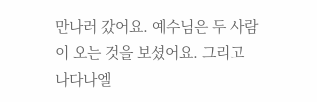만나러 갔어요. 예수님은 두 사람이 오는 것을 보셨어요. 그리고 나다나엘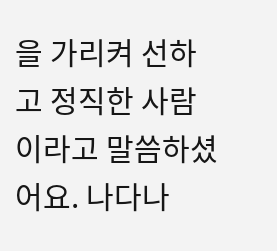을 가리켜 선하고 정직한 사람이라고 말씀하셨어요. 나다나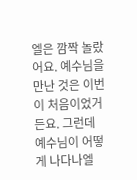엘은 깜짝 놀랐어요. 예수님을 만난 것은 이번이 처음이었거든요. 그런데 예수님이 어떻게 나다나엘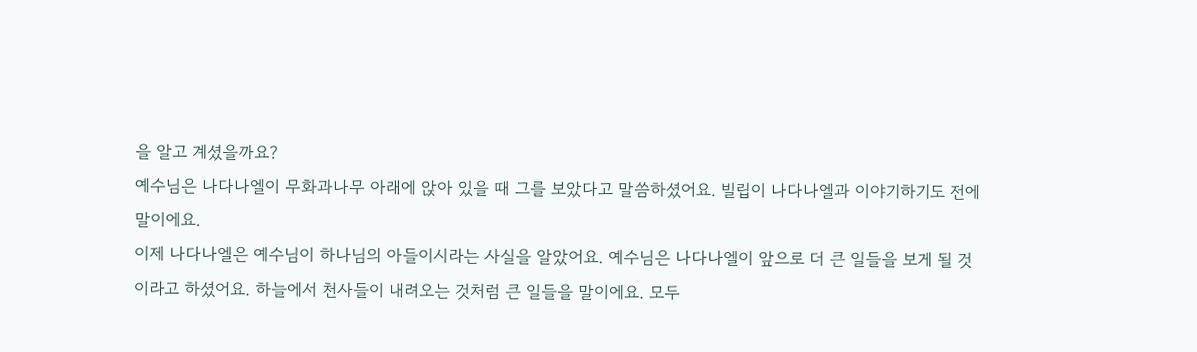을 알고 계셨을까요?
예수님은 나다나엘이 무화과나무 아래에 앉아 있을 때 그를 보았다고 말씀하셨어요. 빌립이 나다나엘과 이야기하기도 전에 말이에요.
이제 나다나엘은 예수님이 하나님의 아들이시라는 사실을 알았어요. 예수님은 나다나엘이 앞으로 더 큰 일들을 보게 될 것이라고 하셨어요. 하늘에서 천사들이 내려오는 것처럼 큰 일들을 말이에요. 모두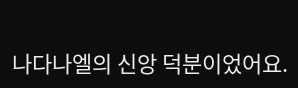나다나엘의 신앙 덕분이었어요.